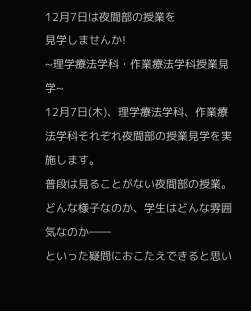12月7日は夜間部の授業を
見学しませんか!
~理学療法学科・作業療法学科授業見学~
12月7日(木)、理学療法学科、作業療法学科それぞれ夜間部の授業見学を実施します。
普段は見ることがない夜間部の授業。どんな様子なのか、学生はどんな雰囲気なのか――
といった疑問におこたえできると思い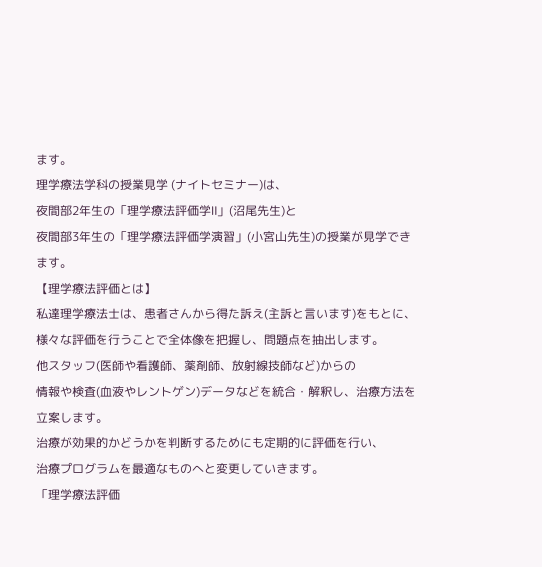ます。
理学療法学科の授業見学 (ナイトセミナー)は、
夜間部2年生の「理学療法評価学Ⅱ」(沼尾先生)と
夜間部3年生の「理学療法評価学演習」(小宮山先生)の授業が見学できます。
【理学療法評価とは】
私達理学療法士は、患者さんから得た訴え(主訴と言います)をもとに、
様々な評価を行うことで全体像を把握し、問題点を抽出します。
他スタッフ(医師や看護師、薬剤師、放射線技師など)からの
情報や検査(血液やレントゲン)データなどを統合・解釈し、治療方法を立案します。
治療が効果的かどうかを判断するためにも定期的に評価を行い、
治療プログラムを最適なものへと変更していきます。
「理学療法評価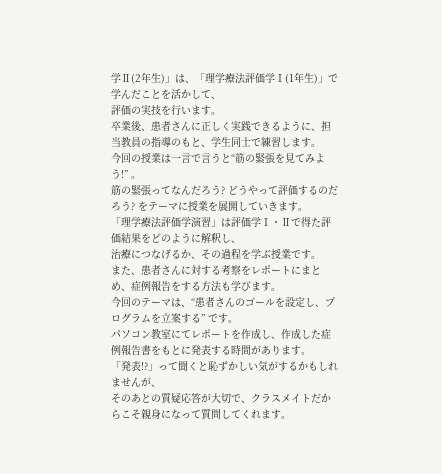学Ⅱ(2年生)」は、「理学療法評価学Ⅰ(1年生)」で学んだことを活かして、
評価の実技を行います。
卒業後、患者さんに正しく実践できるように、担当教員の指導のもと、学生同士で練習します。
今回の授業は一言で言うと“筋の緊張を見てみよう!” 。
筋の緊張ってなんだろう? どうやって評価するのだろう? をテーマに授業を展開していきます。
「理学療法評価学演習」は評価学Ⅰ・Ⅱで得た評価結果をどのように解釈し、
治療につなげるか、その過程を学ぶ授業です。
また、患者さんに対する考察をレポートにまとめ、症例報告をする方法も学びます。
今回のテーマは、“患者さんのゴールを設定し、プログラムを立案する” です。
パソコン教室にてレポートを作成し、作成した症例報告書をもとに発表する時間があります。
「発表!?」って聞くと恥ずかしい気がするかもしれませんが、
そのあとの質疑応答が大切で、クラスメイトだからこそ親身になって質問してくれます。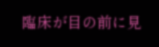臨床が目の前に見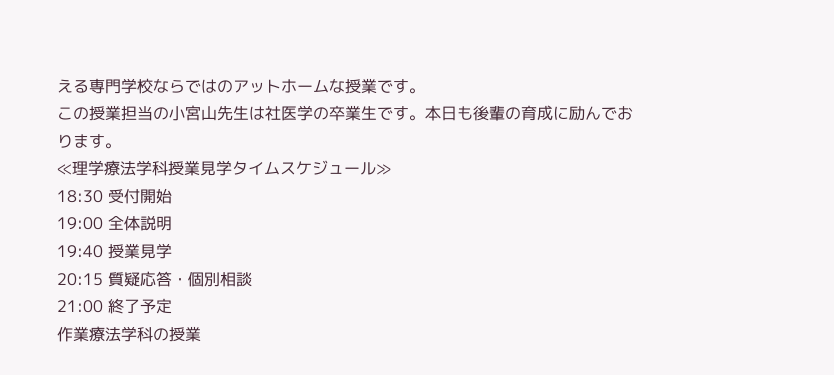える専門学校ならではのアットホームな授業です。
この授業担当の小宮山先生は社医学の卒業生です。本日も後輩の育成に励んでおります。
≪理学療法学科授業見学タイムスケジュール≫
18:30 受付開始
19:00 全体説明
19:40 授業見学
20:15 質疑応答・個別相談
21:00 終了予定
作業療法学科の授業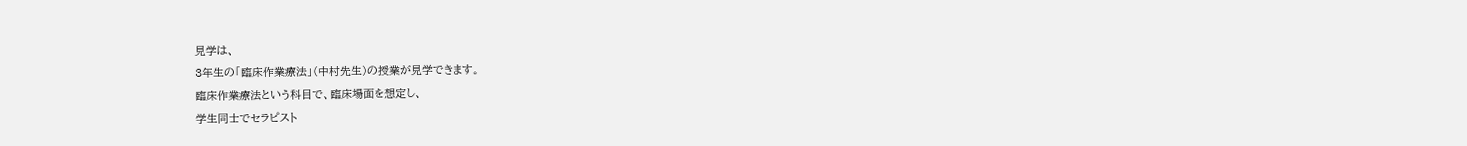見学は、
3年生の「臨床作業療法」(中村先生)の授業が見学できます。
臨床作業療法という科目で、臨床場面を想定し、
学生同士でセラピスト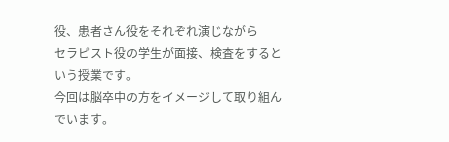役、患者さん役をそれぞれ演じながら
セラピスト役の学生が面接、検査をするという授業です。
今回は脳卒中の方をイメージして取り組んでいます。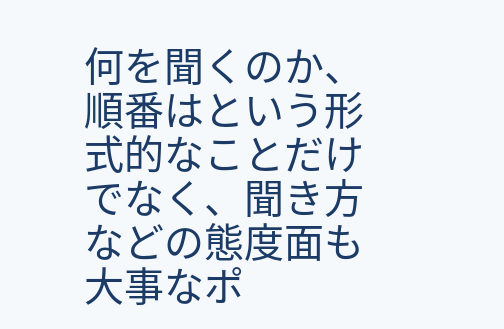何を聞くのか、順番はという形式的なことだけでなく、聞き方などの態度面も大事なポ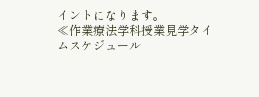イントになります。
≪作業療法学科授業見学タイムスケジュール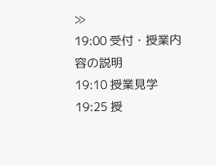≫
19:00 受付・授業内容の説明
19:10 授業見学
19:25 授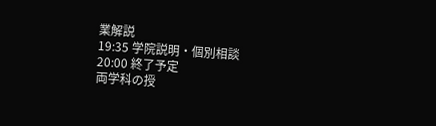業解説
19:35 学院説明・個別相談
20:00 終了予定
両学科の授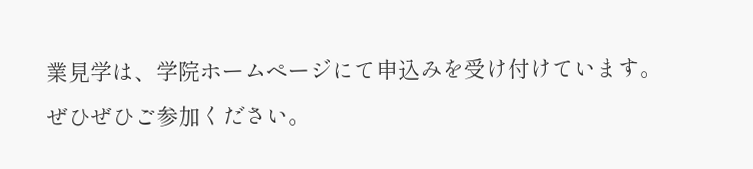業見学は、学院ホームページにて申込みを受け付けています。
ぜひぜひご参加ください。